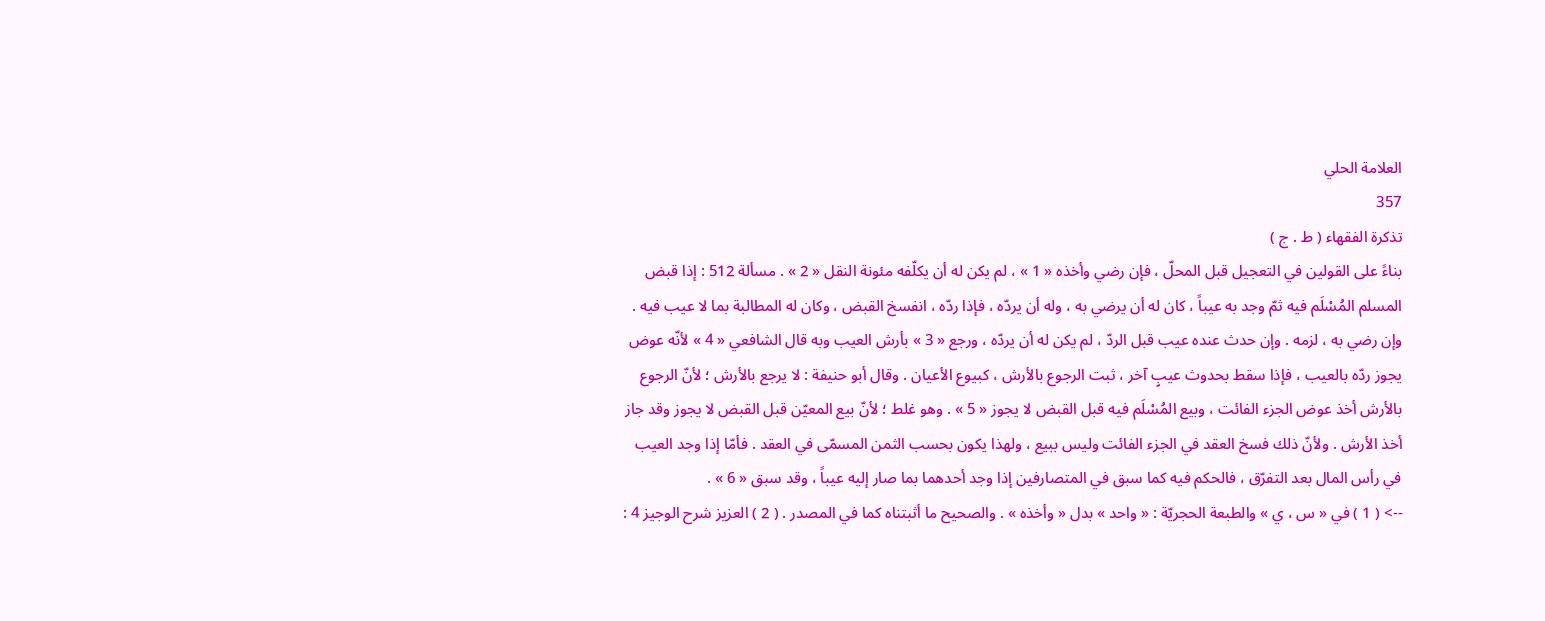العلامة الحلي
357
تذكرة الفقهاء ( ط . ج )
بناءً على القولين في التعجيل قبل المحلّ ، فإن رضي وأخذه « 1 » ، لم يكن له أن يكلّفه مئونة النقل « 2 » . مسألة 512 : إذا قبض المسلم المُسْلَم فيه ثمّ وجد به عيباً ، كان له أن يرضي به ، وله أن يردّه ، فإذا ردّه ، انفسخ القبض ، وكان له المطالبة بما لا عيب فيه . وإن رضي به ، لزمه . وإن حدث عنده عيب قبل الردّ ، لم يكن له أن يردّه ، ورجع « 3 » بأرش العيب وبه قال الشافعي « 4 » لأنّه عوض يجوز ردّه بالعيب ، فإذا سقط بحدوث عيبٍ آخر ، ثبت الرجوع بالأرش ، كبيوع الأعيان . وقال أبو حنيفة : لا يرجع بالأرش ؛ لأنّ الرجوع بالأرش أخذ عوض الجزء الفائت ، وبيع المُسْلَم فيه قبل القبض لا يجوز « 5 » . وهو غلط ؛ لأنّ بيع المعيّن قبل القبض لا يجوز وقد جاز أخذ الأرش . ولأنّ ذلك فسخ العقد في الجزء الفائت وليس ببيع ، ولهذا يكون بحسب الثمن المسمّى في العقد . فأمّا إذا وجد العيب في رأس المال بعد التفرّق ، فالحكم فيه كما سبق في المتصارفين إذا وجد أحدهما بما صار إليه عيباً ، وقد سبق « 6 » .
--> ( 1 ) في « س ، ي » والطبعة الحجريّة : « واحد » بدل « وأخذه » . والصحيح ما أثبتناه كما في المصدر . ( 2 ) العزيز شرح الوجيز 4 :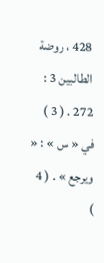428 ، روضة الطالبين 3 : 272 . ( 3 ) في « س » : « ويرجع » . ( 4 )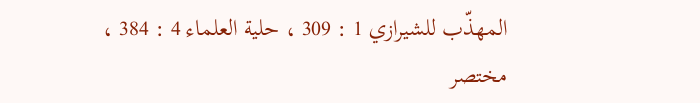المهذّب للشيرازي 1 : 309 ، حلية العلماء 4 : 384 ، مختصر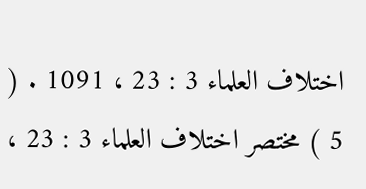اختلاف العلماء 3 : 23 ، 1091 . ( 5 ) مختصر اختلاف العلماء 3 : 23 ،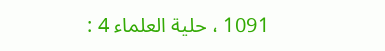1091 ، حلية العلماء 4 :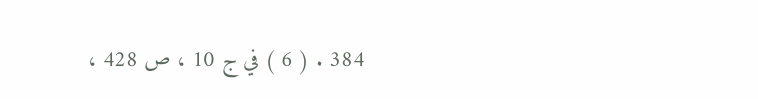384 . ( 6 ) في ج 10 ، ص 428 ،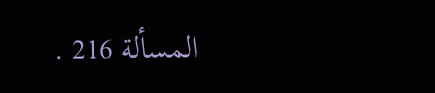المسألة 216 .